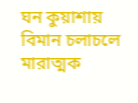ঘন কুয়াশায় বিমান চলাচলে মারাত্মক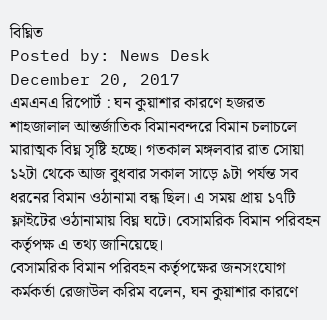বিঘ্নিত
Posted by: News Desk
December 20, 2017
এমএনএ রিপোর্ট : ঘন কুয়াশার কারণে হজরত শাহজালাল আন্তর্জাতিক বিমানবন্দরে বিমান চলাচলে মারাত্মক বিঘ্ন সৃষ্টি হচ্ছে। গতকাল মঙ্গলবার রাত সোয়া ১২টা থেকে আজ বুধবার সকাল সাড়ে ৯টা পর্যন্ত সব ধরনের বিমান ওঠানামা বন্ধ ছিল। এ সময় প্রায় ১৭টি ফ্লাইটের ওঠানামায় বিঘ্ন ঘটে। বেসামরিক বিমান পরিবহন কর্তৃপক্ষ এ তথ্য জানিয়েছে।
বেসামরিক বিমান পরিবহন কর্তৃপক্ষের জনসংযোগ কর্মকর্তা রেজাউল করিম বলেন, ঘন কুয়াশার কারণে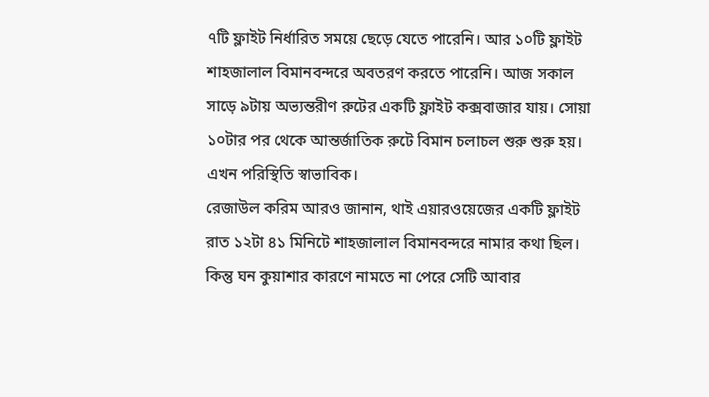৭টি ফ্লাইট নির্ধারিত সময়ে ছেড়ে যেতে পারেনি। আর ১০টি ফ্লাইট শাহজালাল বিমানবন্দরে অবতরণ করতে পারেনি। আজ সকাল সাড়ে ৯টায় অভ্যন্তরীণ রুটের একটি ফ্লাইট কক্সবাজার যায়। সোয়া ১০টার পর থেকে আন্তর্জাতিক রুটে বিমান চলাচল শুরু শুরু হয়। এখন পরিস্থিতি স্বাভাবিক।
রেজাউল করিম আরও জানান, থাই এয়ারওয়েজের একটি ফ্লাইট রাত ১২টা ৪১ মিনিটে শাহজালাল বিমানবন্দরে নামার কথা ছিল। কিন্তু ঘন কুয়াশার কারণে নামতে না পেরে সেটি আবার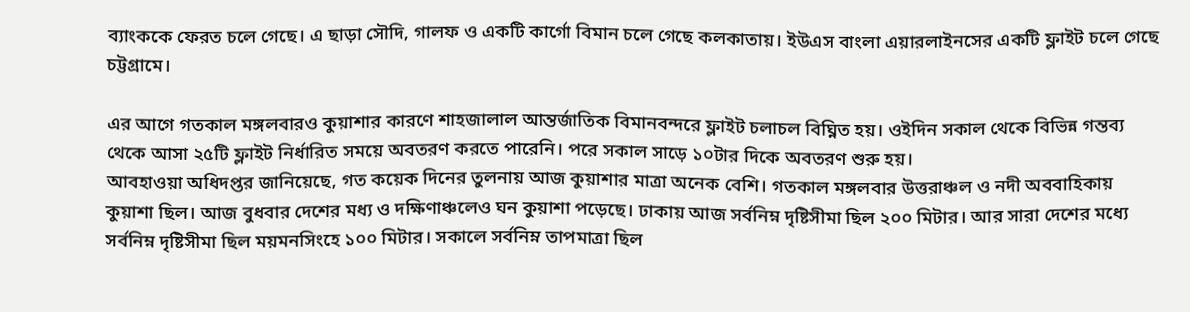ব্যাংককে ফেরত চলে গেছে। এ ছাড়া সৌদি, গালফ ও একটি কার্গো বিমান চলে গেছে কলকাতায়। ইউএস বাংলা এয়ারলাইনসের একটি ফ্লাইট চলে গেছে চট্টগ্রামে।

এর আগে গতকাল মঙ্গলবারও কুয়াশার কারণে শাহজালাল আন্তর্জাতিক বিমানবন্দরে ফ্লাইট চলাচল বিঘ্নিত হয়। ওইদিন সকাল থেকে বিভিন্ন গন্তব্য থেকে আসা ২৫টি ফ্লাইট নির্ধারিত সময়ে অবতরণ করতে পারেনি। পরে সকাল সাড়ে ১০টার দিকে অবতরণ শুরু হয়।
আবহাওয়া অধিদপ্তর জানিয়েছে, গত কয়েক দিনের তুলনায় আজ কুয়াশার মাত্রা অনেক বেশি। গতকাল মঙ্গলবার উত্তরাঞ্চল ও নদী অববাহিকায় কুয়াশা ছিল। আজ বুধবার দেশের মধ্য ও দক্ষিণাঞ্চলেও ঘন কুয়াশা পড়েছে। ঢাকায় আজ সর্বনিম্ন দৃষ্টিসীমা ছিল ২০০ মিটার। আর সারা দেশের মধ্যে সর্বনিম্ন দৃষ্টিসীমা ছিল ময়মনসিংহে ১০০ মিটার। সকালে সর্বনিম্ন তাপমাত্রা ছিল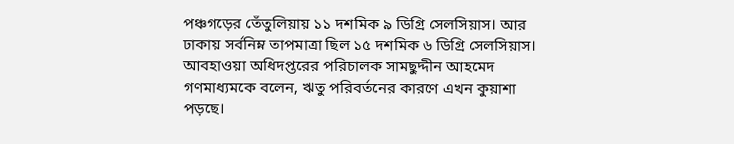পঞ্চগড়ের তেঁতুলিয়ায় ১১ দশমিক ৯ ডিগ্রি সেলসিয়াস। আর ঢাকায় সর্বনিম্ন তাপমাত্রা ছিল ১৫ দশমিক ৬ ডিগ্রি সেলসিয়াস।
আবহাওয়া অধিদপ্তরের পরিচালক সামছুদ্দীন আহমেদ গণমাধ্যমকে বলেন, ঋতু পরিবর্তনের কারণে এখন কুয়াশা পড়ছে।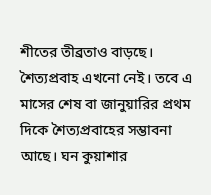শীতের তীব্রতাও বাড়ছে। শৈত্যপ্রবাহ এখনো নেই। তবে এ মাসের শেষ বা জানুয়ারির প্রথম দিকে শৈত্যপ্রবাহের সম্ভাবনা আছে। ঘন কুয়াশার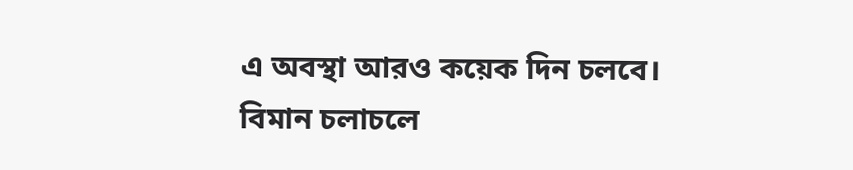এ অবস্থা আরও কয়েক দিন চলবে।
বিমান চলাচলে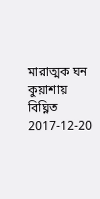মারাত্মক ঘন কুয়াশায় বিঘ্নিত 2017-12-20